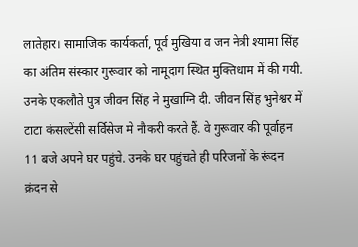लातेहार। सामाजिक कार्यकर्ता, पूर्व मुखिया व जन नेत्री श्यामा सिंह का अंतिम संस्कार गुरूवार को नामूदाग स्थित मुक्तिधाम में की गयी. उनके एकलौते पुत्र जीवन सिंह ने मुखाग्नि दी. जीवन सिंह भुनेश्वर में टाटा कंसल्टेंसी सर्विसेज मे नौकरी करते हैं. वे गुरूवार की पूर्वाह़न 11 बजे अपने घर पहुंचे. उनके घर पहुंचते ही परिजनों के रूंदन क्रंदन से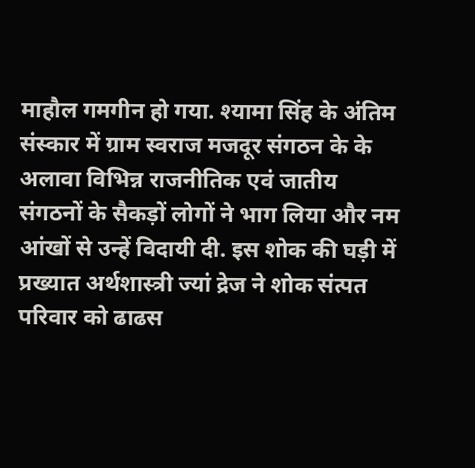माहौल गमगीन हो गया. श्यामा सिंह के अंतिम संस्कार में ग्राम स्वराज मजदूर संगठन के के अलावा विभिन्न राजनीतिक एवं जातीय संगठनों के सैकड़ों लोगों ने भाग लिया और नम आंखों से उन्हें विदायी दी. इस शोक की घड़ी में प्रख्यात अर्थशास्त्री ज्यां द्रेज ने शोक संत्पत परिवार को ढाढस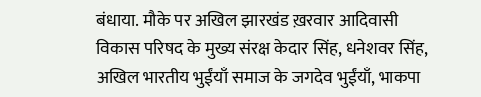बंधाया. मौके पर अखिल झारखंड ख़रवार आदिवासी विकास परिषद के मुख्य संरक्ष केदार सिंह, धनेशवर सिंह, अखिल भारतीय भुईंयाँ समाज के जगदेव भुईंयाँ, भाकपा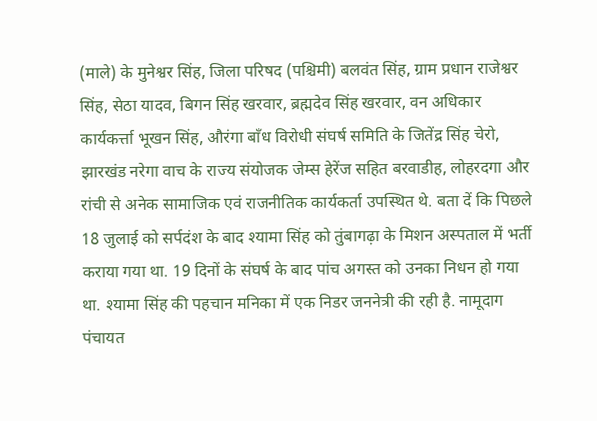(माले) के मुनेश्वर सिंह, जिला परिषद (पश्चिमी) बलवंत सिंह, ग्राम प्रधान राजेश्वर सिंह, सेठा यादव, बिगन सिंह खरवार, ब्रह्मदेव सिंह खरवार, वन अधिकार कार्यकर्त्ता भूखन सिंह, औरंगा बाँध विरोधी संघर्ष समिति के जितेंद्र सिंह चेरो, झारखंड नरेगा वाच के राज्य संयोजक जेम्स हेरेंज सहित बरवाडीह, लोहरदगा और रांची से अनेक सामाजिक एवं राजनीतिक कार्यकर्ता उपस्थित थे. बता दें कि पिछले 18 जुलाई को सर्पदंश के बाद श्यामा सिंह को तुंबागढ़ा के मिशन अस्पताल में भर्ती कराया गया था. 19 दिनों के संघर्ष के बाद पांच अगस्त को उनका निधन हो गया था. श्यामा सिंह की पहचान मनिका में एक निडर जननेत्री की रही है. नामूदाग पंचायत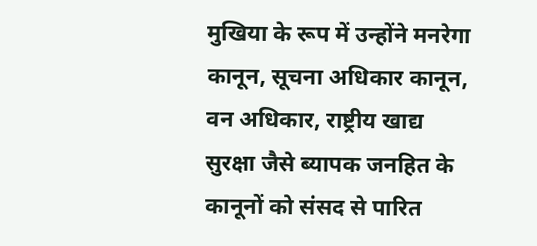मुखिया के रूप में उन्होंने मनरेगा कानून, सूचना अधिकार कानून, वन अधिकार, राष्ट्रीय खाद्य सुरक्षा जैसे ब्यापक जनहित के कानूनों को संसद से पारित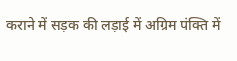कराने में सड़क की लड़ाई में अग्रिम पंक्ति में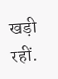खड़ी रहीं.